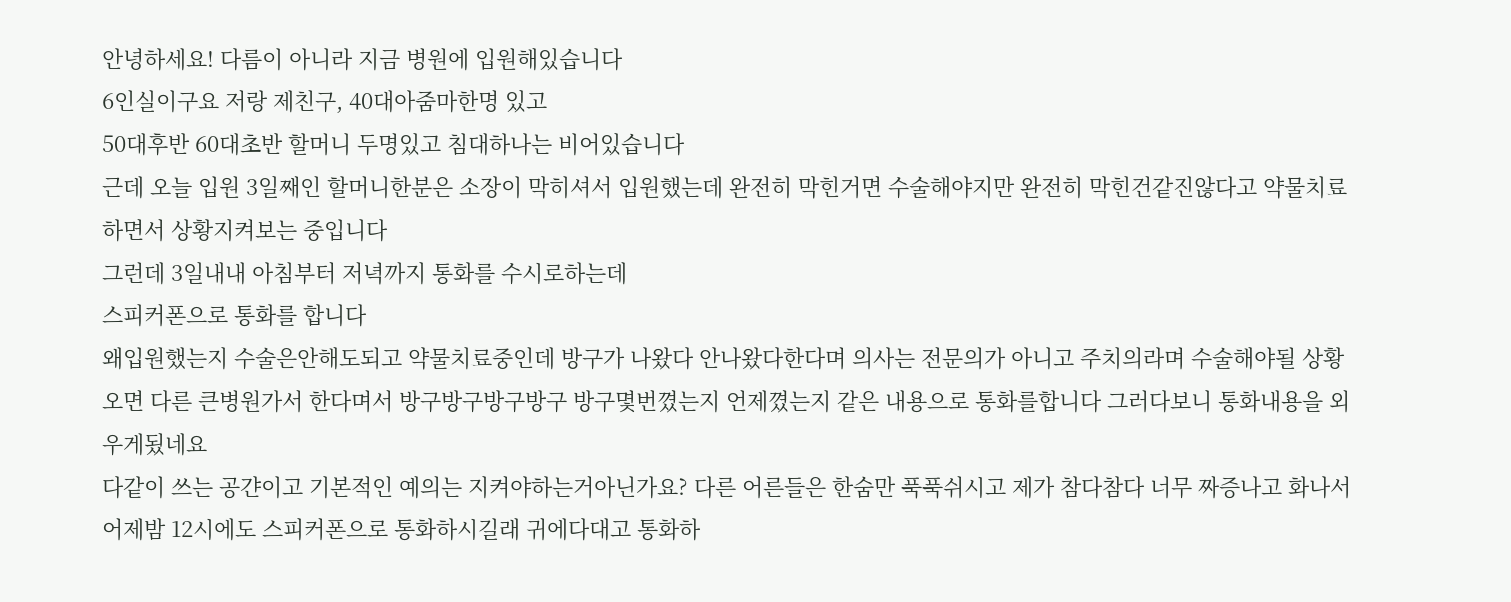안녕하세요! 다름이 아니라 지금 병원에 입원해있습니다
6인실이구요 저랑 제친구, 40대아줌마한명 있고
50대후반 60대초반 할머니 두명있고 침대하나는 비어있습니다
근데 오늘 입원 3일째인 할머니한분은 소장이 막히셔서 입원했는데 완전히 막힌거면 수술해야지만 완전히 막힌건같진않다고 약물치료하면서 상황지켜보는 중입니다
그런데 3일내내 아침부터 저녁까지 통화를 수시로하는데
스피커폰으로 통화를 합니다
왜입원했는지 수술은안해도되고 약물치료중인데 방구가 나왔다 안나왔다한다며 의사는 전문의가 아니고 주치의라며 수술해야될 상황오면 다른 큰병원가서 한다며서 방구방구방구방구 방구몇번꼈는지 언제꼈는지 같은 내용으로 통화를합니다 그러다보니 통화내용을 외우게됬네요
다같이 쓰는 공갼이고 기본적인 예의는 지켜야하는거아닌가요? 다른 어른들은 한숨만 푹푹쉬시고 제가 참다참다 너무 짜증나고 화나서 어제밤 12시에도 스피커폰으로 통화하시길래 귀에다대고 통화하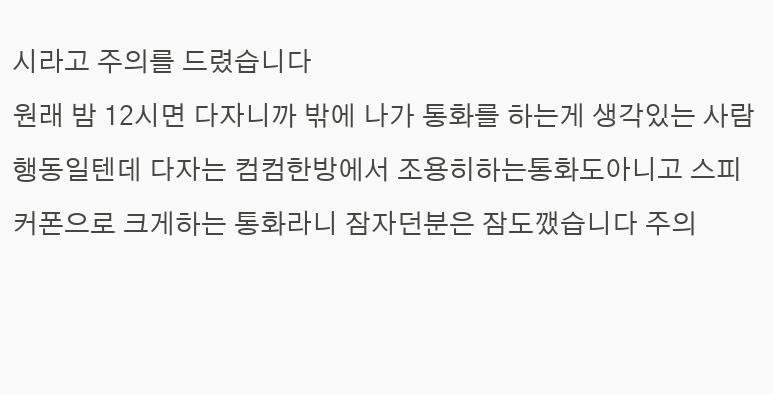시라고 주의를 드렸습니다
원래 밤 12시면 다자니까 밖에 나가 통화를 하는게 생각있는 사람행동일텐데 다자는 컴컴한방에서 조용히하는통화도아니고 스피커폰으로 크게하는 통화라니 잠자던분은 잠도깼습니다 주의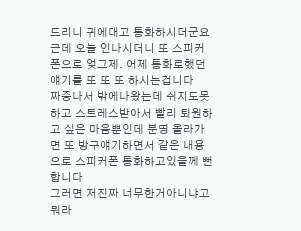드리니 귀에대고 통화하시더군요
근데 오늘 인나시더니 또 스피커폰으로 엊그제. 어제 통화로했던 얘기를 또 또 또 하시는겁니다
짜증나서 밖에나왔는데 쉬지도못하고 스트레스받아서 빨리 퇴원하고 싶은 마음뿐인데 분명 올라가면 또 방구얘기하면서 같은 내용으로 스피커폰 통화하고있을께 뻔합니다
그러면 저진짜 너무한거아니냐고 뭐라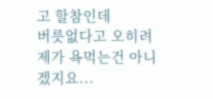고 할참인데
버릇없다고 오히려 제가 욕먹는건 아니겠지요...